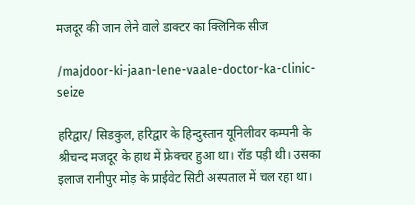मजदूर की जान लेने वाले डाक्टर का क्लिनिक सीज

/majdoor-ki-jaan-lene-vaale-doctor-ka-clinic-seize

हरिद्वार/ सिडकुल, हरिद्वार के हिन्दुस्तान यूनिलीवर कम्पनी के श्रीचन्द मजदूर के हाथ में फ्रेक्चर हुआ था। रॉड पड़ी थी। उसका इलाज रानीपुर मोड़ के प्राईवेट सिटी अस्पताल में चल रहा था।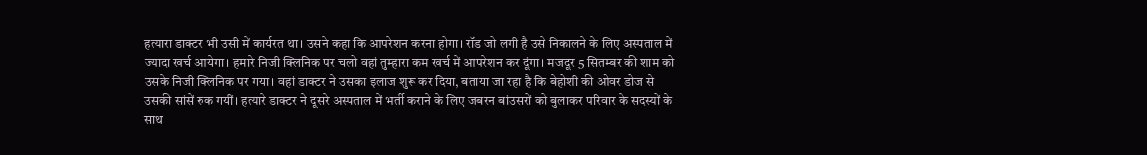हत्यारा डाक्टर भी उसी में कार्यरत था। उसने कहा कि आपरेशन करना होगा। रॉड जो लगी है उसे निकालने के लिए अस्पताल में ज्यादा खर्च आयेगा। हमारे निजी क्लिनिक पर चलो वहां तुम्हारा कम खर्च में आपरेशन कर दूंगा। मजदूर 5 सितम्बर की शाम को उसके निजी क्लिनिक पर गया। वहां डाक्टर ने उसका इलाज शुरू कर दिया, बताया जा रहा है कि बेहोशी की ओवर डोज से उसकी सांसें रुक गयीं। हत्यारे डाक्टर ने दूसरे अस्पताल में भर्ती कराने के लिए जबरन बांउसरों को बुलाकर परिवार के सदस्यों के साथ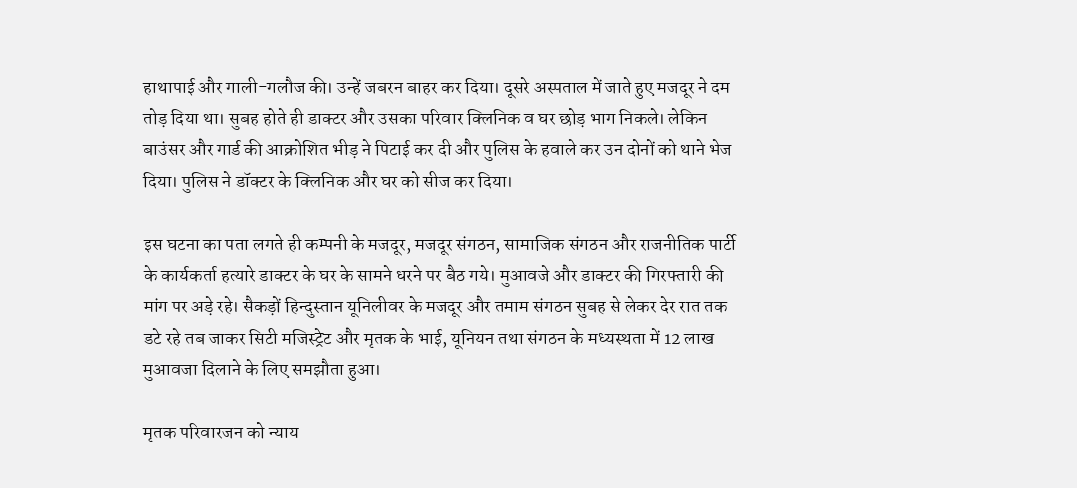हाथापाई और गाली-गलौज की। उन्हें जबरन बाहर कर दिया। दूसरे अस्पताल में जाते हुए मजदूर ने दम तोड़ दिया था। सुबह होते ही डाक्टर और उसका परिवार क्लिनिक व घर छोड़ भाग निकले। लेकिन बाउंसर और गार्ड की आक्रोशित भीड़ ने पिटाई कर दी और पुलिस के हवाले कर उन दोनों को थाने भेज दिया। पुलिस ने डॉक्टर के क्लिनिक और घर को सीज कर दिया।

इस घटना का पता लगते ही कम्पनी के मजदूर, मजदूर संगठन, सामाजिक संगठन और राजनीतिक पार्टी के कार्यकर्ता हत्यारे डाक्टर के घर के सामने धरने पर बैठ गये। मुआवजे और डाक्टर की गिरफ्तारी की मांग पर अड़े रहे। सैकड़ों हिन्दुस्तान यूनिलीवर के मजदूर और तमाम संगठन सुबह से लेकर देर रात तक डटे रहे तब जाकर सिटी मजिस्ट्रेट और मृतक के भाई, यूनियन तथा संगठन के मध्यस्थता में 12 लाख मुआवजा दिलाने के लिए समझौता हुआ।

मृतक परिवारजन को न्याय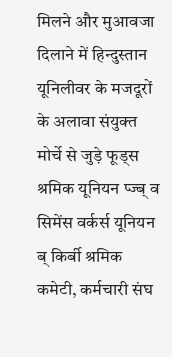मिलने और मुआवजा दिलाने में हिन्दुस्तान यूनिलीवर के मजदूरों के अलावा संयुक्त मोर्चे से जुड़े फूड्स श्रमिक यूनियन प्ज्ब् व  सिमेंस वर्कर्स यूनियन ब् किर्बी श्रमिक कमेटी, कर्मचारी संघ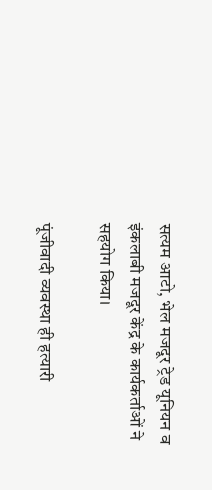सत्यम आटो, भेल मजदूर ट्रेड यूनियन व इंकलाबी मजदूर केंद्र के कार्यकर्ताओं ने सहयोग किया।

पूंजीवादी व्यवस्था ही हत्यारी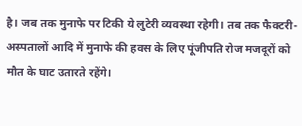है। जब तक मुनाफे पर टिकी ये लुटेरी व्यवस्था रहेगी। तब तक फैक्टरी-अस्पतालों आदि में मुनाफे की हवस के लिए पूंजीपति रोज मजदूरों को मौत के घाट उतारते रहेंगे।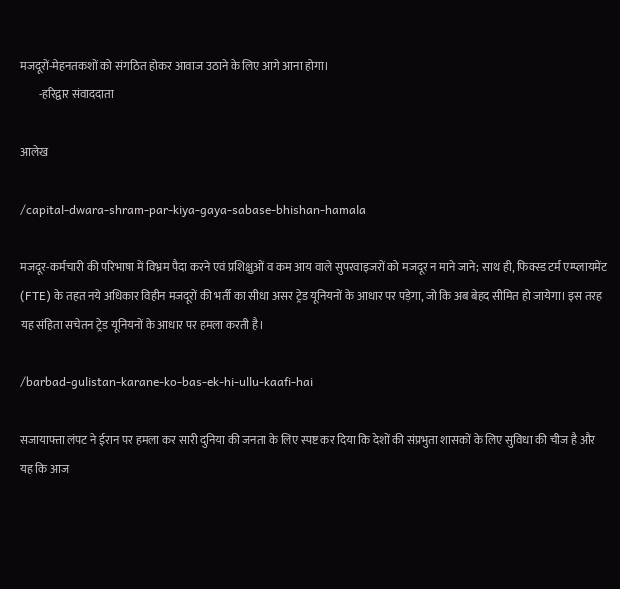मजदूरों-मेहनतकशों को संगठित होकर आवाज उठाने के लिए आगे आना होगा।
        -हरिद्वार संवाददाता

आलेख

/capital-dwara-shram-par-kiya-gaya-sabase-bhishan-hamala

मजदूर-कर्मचारी की परिभाषा में विभ्रम पैदा करने एवं प्रशिक्षुओं व कम आय वाले सुपरवाइजरों को मजदूर न माने जाने; साथ ही, फिक्स्ड टर्म एम्प्लायमेंट (FTE) के तहत नये अधिकार विहीन मजदूरों की भर्ती का सीधा असर ट्रेड यूनियनों के आधार पर पड़ेगा, जो कि अब बेहद सीमित हो जायेगा। इस तरह यह संहिता सचेतन ट्रेड यूनियनों के आधार पर हमला करती है।

/barbad-gulistan-karane-ko-bas-ek-hi-ullu-kaafi-hai

सजायाफ्ता लंपट ने ईरान पर हमला कर सारी दुनिया की जनता के लिए स्पष्ट कर दिया कि देशों की संप्रभुता शासकों के लिए सुविधा की चीज है और यह कि आज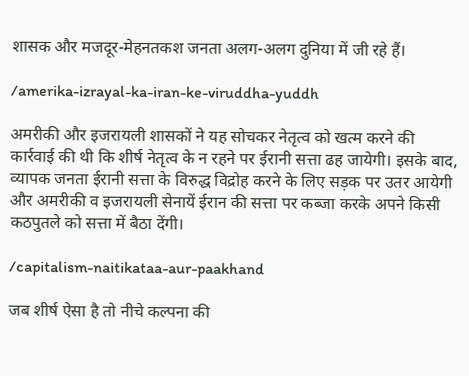शासक और मजदूर-मेहनतकश जनता अलग-अलग दुनिया में जी रहे हैं।

/amerika-izrayal-ka-iran-ke-viruddha-yuddh

अमरीकी और इजरायली शासकों ने यह सोचकर नेतृत्व को खत्म करने की कार्रवाई की थी कि शीर्ष नेतृत्व के न रहने पर ईरानी सत्ता ढह जायेगी। इसके बाद, व्यापक जनता ईरानी सत्ता के विरुद्ध विद्रोह करने के लिए सड़क पर उतर आयेगी और अमरीकी व इजरायली सेनायें ईरान की सत्ता पर कब्जा करके अपने किसी कठपुतले को सत्ता में बैठा देंगी।

/capitalism-naitikataa-aur-paakhand

जब शीर्ष ऐसा है तो नीचे कल्पना की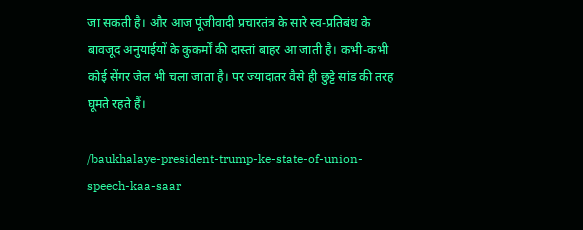जा सकती है। और आज पूंजीवादी प्रचारतंत्र के सारे स्व-प्रतिबंध के बावजूद अनुयाईयों के कुकर्मों की दास्तां बाहर आ जाती है। कभी-कभी कोई सेंगर जेल भी चला जाता है। पर ज्यादातर वैसे ही छुट्टे सांड की तरह घूमते रहते हैं।

/baukhalaye-president-trump-ke-state-of-union-speech-kaa-saar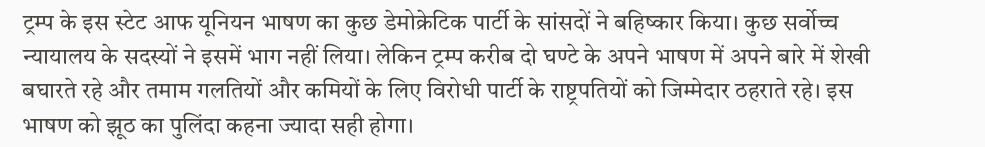ट्रम्प के इस स्टेट आफ यूनियन भाषण का कुछ डेमोक्रेटिक पार्टी के सांसदों ने बहिष्कार किया। कुछ सर्वोच्च न्यायालय के सदस्यों ने इसमें भाग नहीं लिया। लेकिन ट्रम्प करीब दो घण्टे के अपने भाषण में अपने बारे में शेखी बघारते रहे और तमाम गलतियों और कमियों के लिए विरोधी पार्टी के राष्ट्रपतियों को जिम्मेदार ठहराते रहे। इस भाषण को झूठ का पुलिंदा कहना ज्यादा सही होगा।